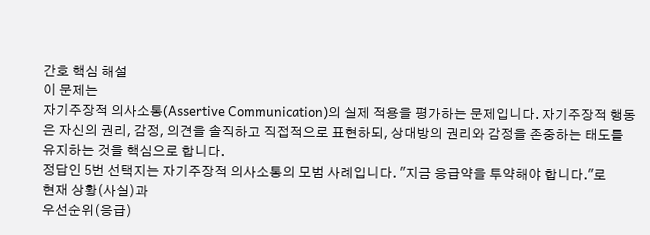간호 핵심 해설
이 문제는
자기주장적 의사소통(Assertive Communication)의 실제 적용을 평가하는 문제입니다. 자기주장적 행동은 자신의 권리, 감정, 의견을 솔직하고 직접적으로 표현하되, 상대방의 권리와 감정을 존중하는 태도를 유지하는 것을 핵심으로 합니다.
정답인 5번 선택지는 자기주장적 의사소통의 모범 사례입니다. "지금 응급약을 투약해야 합니다."로
현재 상황(사실)과
우선순위(응급)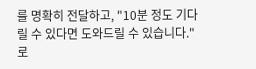를 명확히 전달하고, "10분 정도 기다릴 수 있다면 도와드릴 수 있습니다."로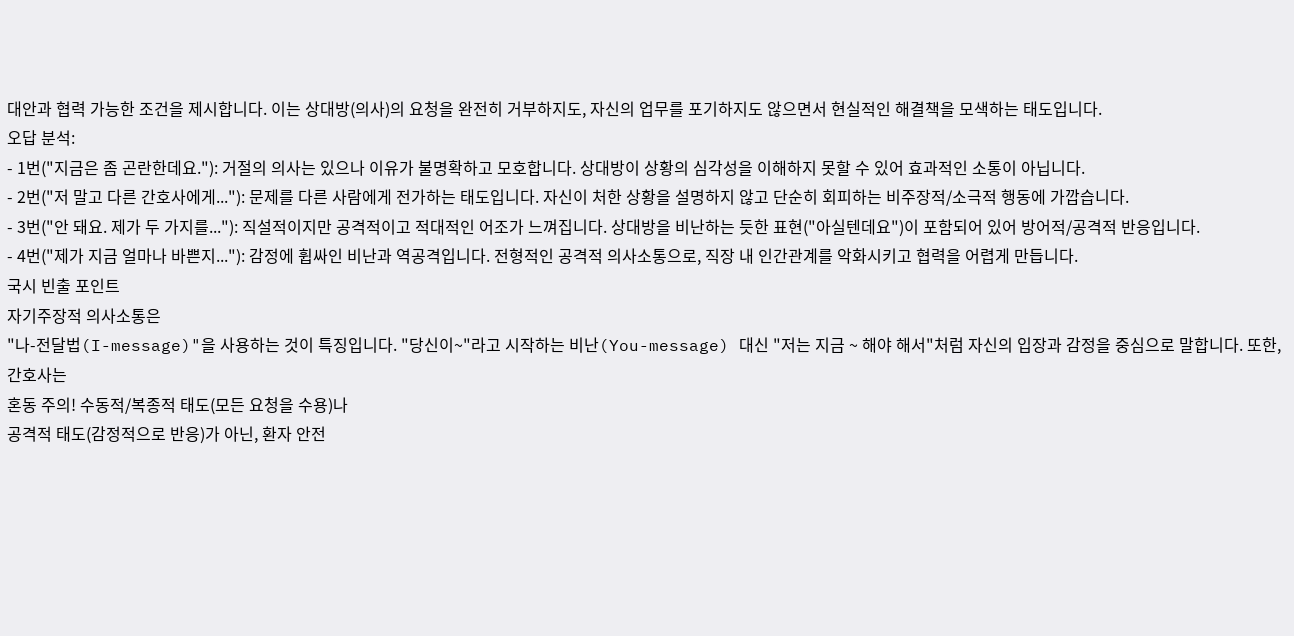대안과 협력 가능한 조건을 제시합니다. 이는 상대방(의사)의 요청을 완전히 거부하지도, 자신의 업무를 포기하지도 않으면서 현실적인 해결책을 모색하는 태도입니다.
오답 분석:
- 1번("지금은 좀 곤란한데요."): 거절의 의사는 있으나 이유가 불명확하고 모호합니다. 상대방이 상황의 심각성을 이해하지 못할 수 있어 효과적인 소통이 아닙니다.
- 2번("저 말고 다른 간호사에게..."): 문제를 다른 사람에게 전가하는 태도입니다. 자신이 처한 상황을 설명하지 않고 단순히 회피하는 비주장적/소극적 행동에 가깝습니다.
- 3번("안 돼요. 제가 두 가지를..."): 직설적이지만 공격적이고 적대적인 어조가 느껴집니다. 상대방을 비난하는 듯한 표현("아실텐데요")이 포함되어 있어 방어적/공격적 반응입니다.
- 4번("제가 지금 얼마나 바쁜지..."): 감정에 휩싸인 비난과 역공격입니다. 전형적인 공격적 의사소통으로, 직장 내 인간관계를 악화시키고 협력을 어렵게 만듭니다.
국시 빈출 포인트
자기주장적 의사소통은
"나-전달법(I-message)"을 사용하는 것이 특징입니다. "당신이~"라고 시작하는 비난(You-message) 대신 "저는 지금 ~ 해야 해서"처럼 자신의 입장과 감정을 중심으로 말합니다. 또한, 간호사는
혼동 주의! 수동적/복종적 태도(모든 요청을 수용)나
공격적 태도(감정적으로 반응)가 아닌, 환자 안전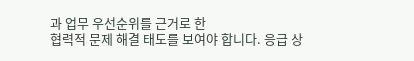과 업무 우선순위를 근거로 한
협력적 문제 해결 태도를 보여야 합니다. 응급 상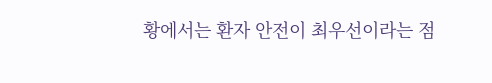황에서는 환자 안전이 최우선이라는 점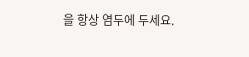을 항상 염두에 두세요.